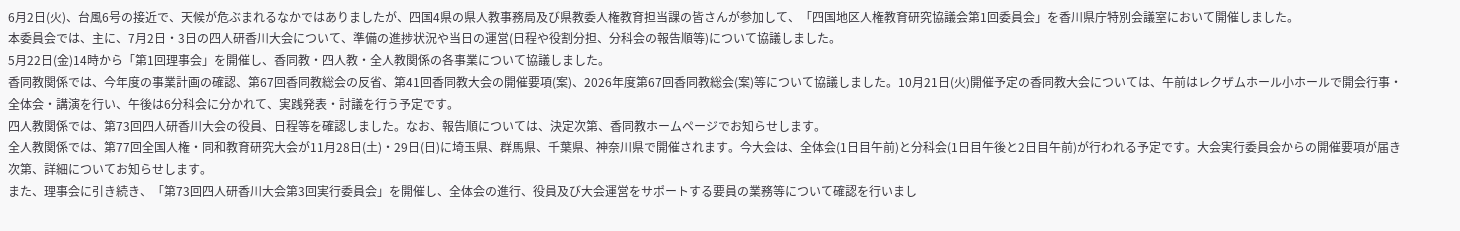6月2日(火)、台風6号の接近で、天候が危ぶまれるなかではありましたが、四国4県の県人教事務局及び県教委人権教育担当課の皆さんが参加して、「四国地区人権教育研究協議会第1回委員会」を香川県庁特別会議室において開催しました。
本委員会では、主に、7月2日・3日の四人研香川大会について、準備の進捗状況や当日の運営(日程や役割分担、分科会の報告順等)について協議しました。
5月22日(金)14時から「第1回理事会」を開催し、香同教・四人教・全人教関係の各事業について協議しました。
香同教関係では、今年度の事業計画の確認、第67回香同教総会の反省、第41回香同教大会の開催要項(案)、2026年度第67回香同教総会(案)等について協議しました。10月21日(火)開催予定の香同教大会については、午前はレクザムホール小ホールで開会行事・全体会・講演を行い、午後は6分科会に分かれて、実践発表・討議を行う予定です。
四人教関係では、第73回四人研香川大会の役員、日程等を確認しました。なお、報告順については、決定次第、香同教ホームページでお知らせします。
全人教関係では、第77回全国人権・同和教育研究大会が11月28日(土)・29日(日)に埼玉県、群馬県、千葉県、神奈川県で開催されます。今大会は、全体会(1日目午前)と分科会(1日目午後と2日目午前)が行われる予定です。大会実行委員会からの開催要項が届き次第、詳細についてお知らせします。
また、理事会に引き続き、「第73回四人研香川大会第3回実行委員会」を開催し、全体会の進行、役員及び大会運営をサポートする要員の業務等について確認を行いまし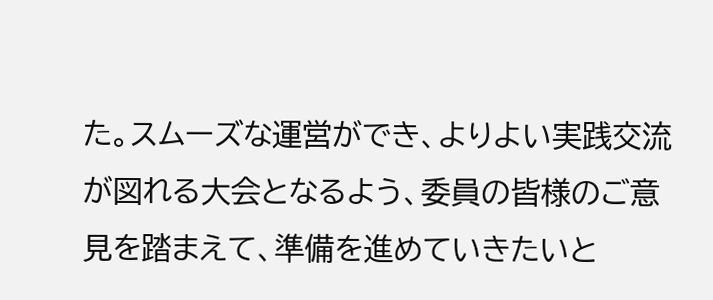た。スムーズな運営ができ、よりよい実践交流が図れる大会となるよう、委員の皆様のご意見を踏まえて、準備を進めていきたいと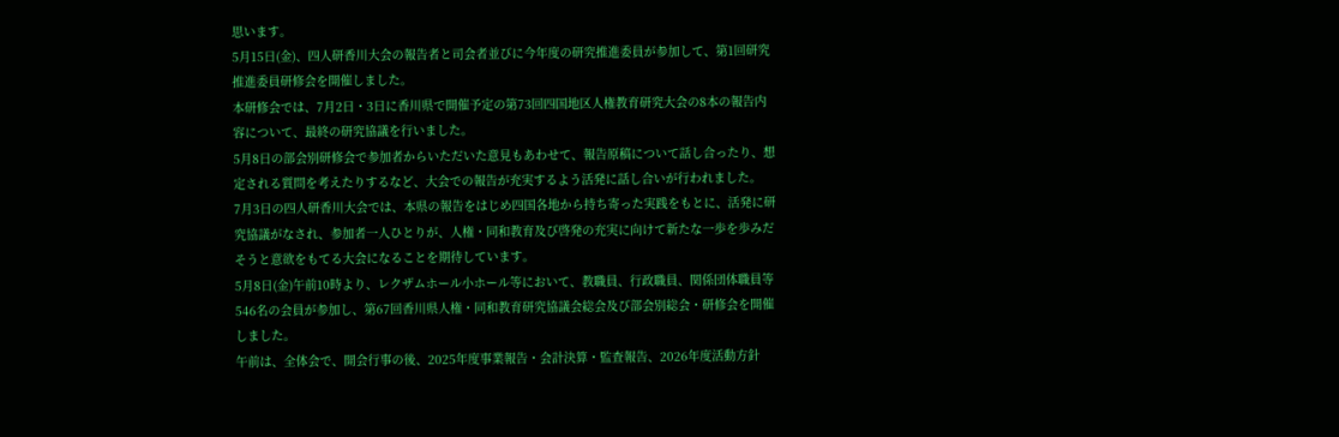思います。
5月15日(金)、四人研香川大会の報告者と司会者並びに今年度の研究推進委員が参加して、第1回研究推進委員研修会を開催しました。
本研修会では、7月2日・3日に香川県で開催予定の第73回四国地区人権教育研究大会の8本の報告内容について、最終の研究協議を行いました。
5月8日の部会別研修会で参加者からいただいた意見もあわせて、報告原稿について話し合ったり、想定される質問を考えたりするなど、大会での報告が充実するよう活発に話し合いが行われました。
7月3日の四人研香川大会では、本県の報告をはじめ四国各地から持ち寄った実践をもとに、活発に研究協議がなされ、参加者一人ひとりが、人権・同和教育及び啓発の充実に向けて新たな一歩を歩みだそうと意欲をもてる大会になることを期待しています。
5月8日(金)午前10時より、レクザムホール小ホール等において、教職員、行政職員、関係団体職員等546名の会員が参加し、第67回香川県人権・同和教育研究協議会総会及び部会別総会・研修会を開催しました。
午前は、全体会で、開会行事の後、2025年度事業報告・会計決算・監査報告、2026年度活動方針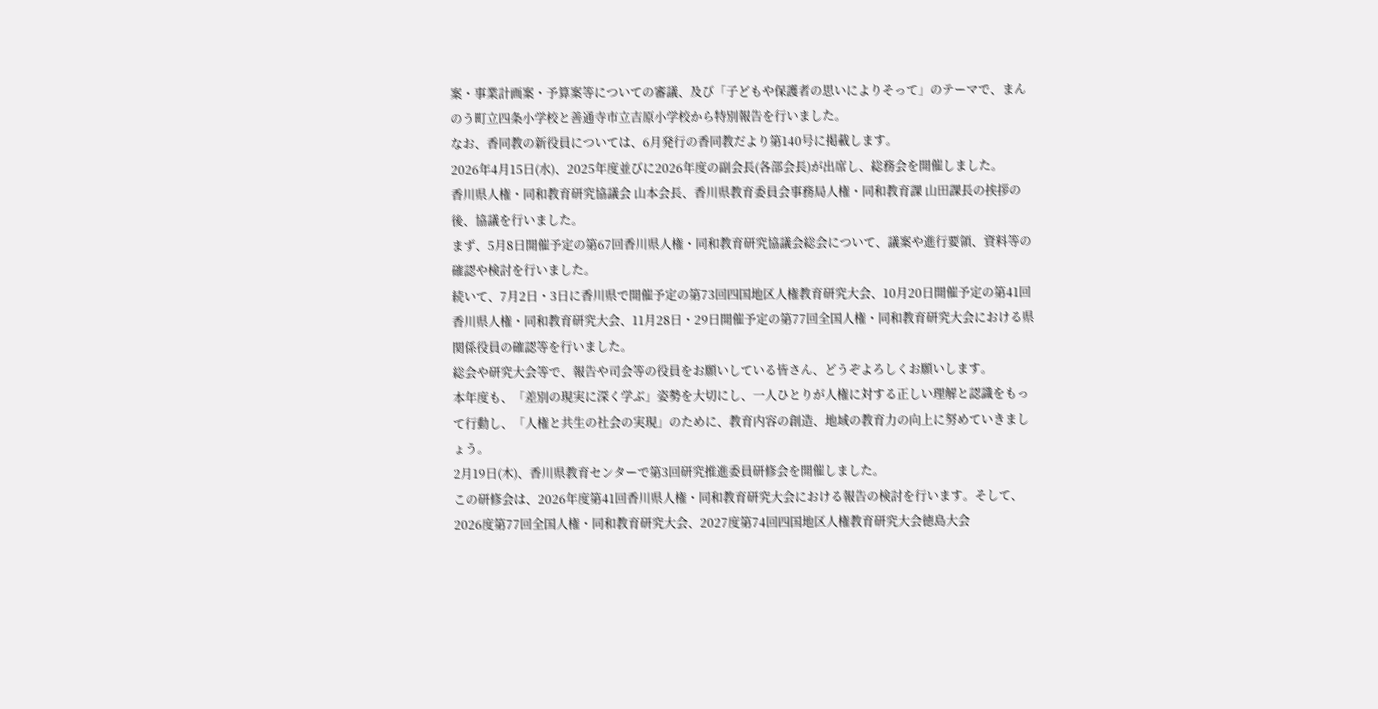案・事業計画案・予算案等についての審議、及び「子どもや保護者の思いによりそって」のテーマで、まんのう町立四条小学校と善通寺市立吉原小学校から特別報告を行いました。
なお、香同教の新役員については、6月発行の香同教だより第140号に掲載します。
2026年4月15日(水)、2025年度並びに2026年度の副会長(各部会長)が出席し、総務会を開催しました。
香川県人権・同和教育研究協議会 山本会長、香川県教育委員会事務局人権・同和教育課 山田課長の挨拶の後、協議を行いました。
まず、5月8日開催予定の第67回香川県人権・同和教育研究協議会総会について、議案や進行要領、資料等の確認や検討を行いました。
続いて、7月2日・3日に香川県で開催予定の第73回四国地区人権教育研究大会、10月20日開催予定の第41回香川県人権・同和教育研究大会、11月28日・29日開催予定の第77回全国人権・同和教育研究大会における県関係役員の確認等を行いました。
総会や研究大会等で、報告や司会等の役員をお願いしている皆さん、どうぞよろしくお願いします。
本年度も、「差別の現実に深く学ぶ」姿勢を大切にし、一人ひとりが人権に対する正しい理解と認識をもって行動し、「人権と共生の社会の実現」のために、教育内容の創造、地域の教育力の向上に努めていきましょう。
2月19日(木)、香川県教育センターで第3回研究推進委員研修会を開催しました。
この研修会は、2026年度第41回香川県人権・同和教育研究大会における報告の検討を行います。そして、2026度第77回全国人権・同和教育研究大会、2027度第74回四国地区人権教育研究大会徳島大会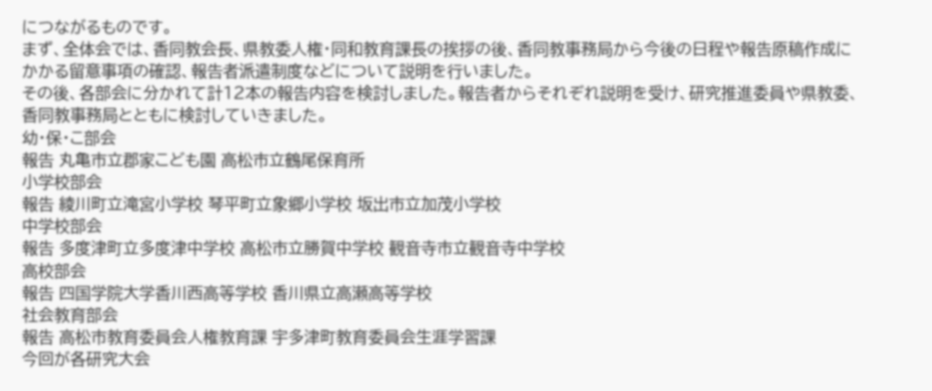につながるものです。
まず、全体会では、香同教会長、県教委人権・同和教育課長の挨拶の後、香同教事務局から今後の日程や報告原稿作成にかかる留意事項の確認、報告者派遣制度などについて説明を行いました。
その後、各部会に分かれて計12本の報告内容を検討しました。報告者からそれぞれ説明を受け、研究推進委員や県教委、香同教事務局とともに検討していきました。
幼・保・こ部会
報告 丸亀市立郡家こども園 高松市立鶴尾保育所
小学校部会
報告 綾川町立滝宮小学校 琴平町立象郷小学校 坂出市立加茂小学校
中学校部会
報告 多度津町立多度津中学校 高松市立勝賀中学校 観音寺市立観音寺中学校
高校部会
報告 四国学院大学香川西高等学校 香川県立高瀬高等学校
社会教育部会
報告 高松市教育委員会人権教育課 宇多津町教育委員会生涯学習課
今回が各研究大会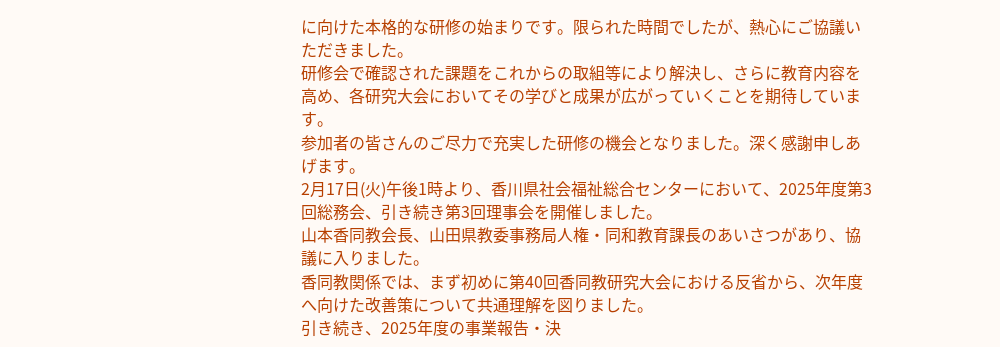に向けた本格的な研修の始まりです。限られた時間でしたが、熱心にご協議いただきました。
研修会で確認された課題をこれからの取組等により解決し、さらに教育内容を高め、各研究大会においてその学びと成果が広がっていくことを期待しています。
参加者の皆さんのご尽力で充実した研修の機会となりました。深く感謝申しあげます。
2月17日(火)午後1時より、香川県社会福祉総合センターにおいて、2025年度第3回総務会、引き続き第3回理事会を開催しました。
山本香同教会長、山田県教委事務局人権・同和教育課長のあいさつがあり、協議に入りました。
香同教関係では、まず初めに第40回香同教研究大会における反省から、次年度へ向けた改善策について共通理解を図りました。
引き続き、2025年度の事業報告・決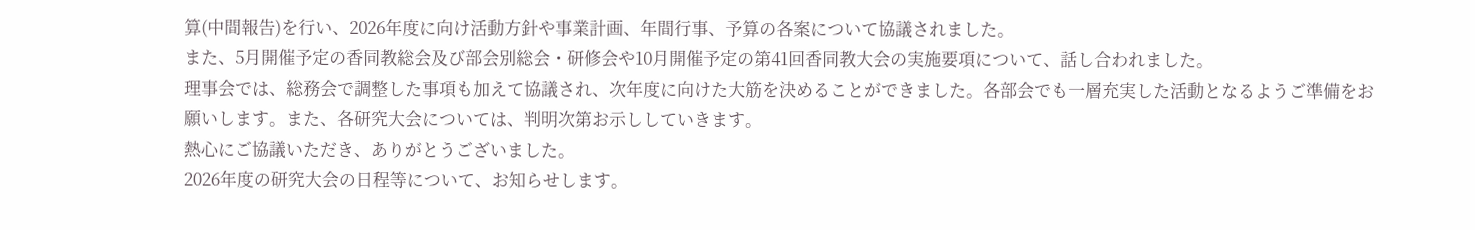算(中間報告)を行い、2026年度に向け活動方針や事業計画、年間行事、予算の各案について協議されました。
また、5月開催予定の香同教総会及び部会別総会・研修会や10月開催予定の第41回香同教大会の実施要項について、話し合われました。
理事会では、総務会で調整した事項も加えて協議され、次年度に向けた大筋を決めることができました。各部会でも一層充実した活動となるようご準備をお願いします。また、各研究大会については、判明次第お示ししていきます。
熱心にご協議いただき、ありがとうございました。
2026年度の研究大会の日程等について、お知らせします。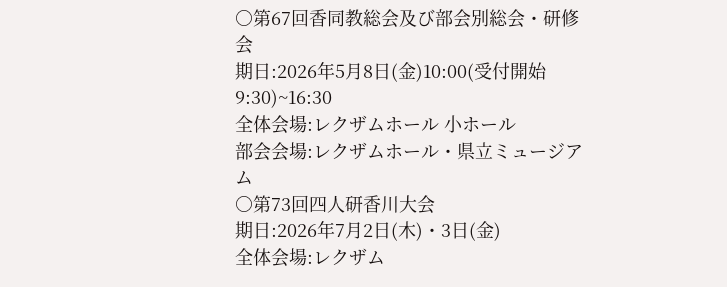○第67回香同教総会及び部会別総会・研修会
期日:2026年5月8日(金)10:00(受付開始9:30)~16:30
全体会場:レクザムホール 小ホール
部会会場:レクザムホール・県立ミュージアム
○第73回四人研香川大会
期日:2026年7月2日(木)・3日(金)
全体会場:レクザム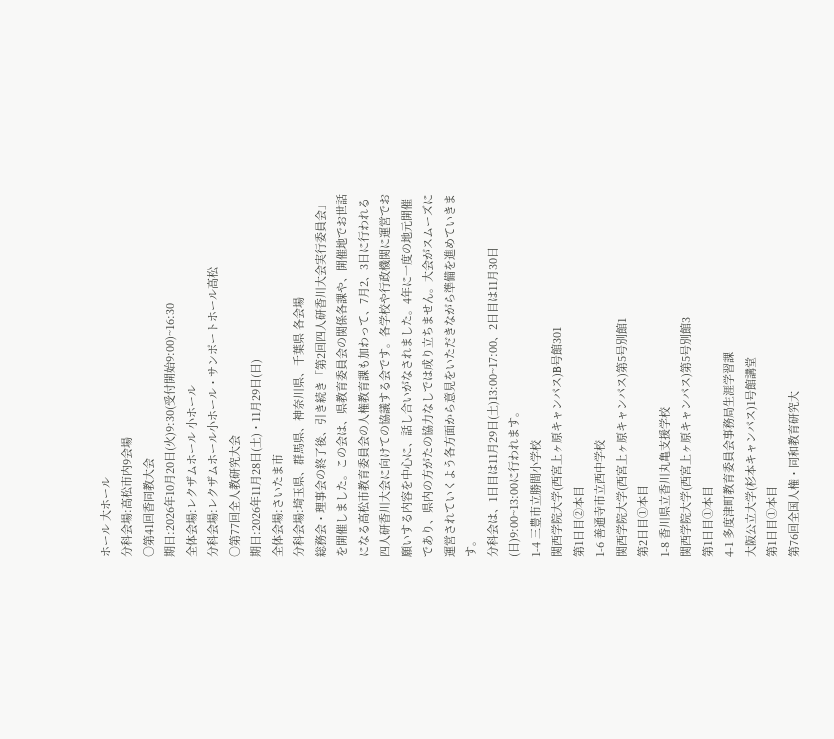ホール 大ホール
分科会場:高松市内9会場
○第41回香同教大会
期日:2026年10月20日(火)9:30(受付開始9:00)~16:30
全体会場:レクザムホール 小ホール
分科会場:レクザムホール小ホール・サンポートホール高松
○第77回全人教研究大会
期日:2026年11月28日(土)・11月29日(日)
全体会場:さいたま市
分科会場:埼玉県、群馬県、神奈川県、千葉県 各会場
総務会・理事会の終了後、引き続き「第2回四人研香川大会実行委員会」を開催しました。この会は、県教育委員会の関係各課や、開催地でお世話になる高松市教育委員会の人権教育課も加わって、7月2、3日に行われる四人研香川大会に向けての協議する会です。各学校や行政機関に運営でお願いする内容を中心に、話し合いがなされました。4年に一度の地元開催であり、県内の方がたの協力なしでは成り立ちません。大会がスムーズに運営されていくよう各方面から意見をいただきながら準備を進めていきます。
分科会は、1日目は11月29日(土)13:00~17:00、2日目は11月30日(日)9:00~13:00に行われます。
1-4 三豊市立勝間小学校
関西学院大学(西宮上ヶ原キャンパス)B号館301
第1日目②本目
1-6 善通寺市立西中学校
関西学院大学(西宮上ヶ原キャンパス)第5号別館1
第2日目①本目
1-8 香川県立香川丸亀支援学校
関西学院大学(西宮上ヶ原キャンパス)第5号別館3
第1日目①本目
4-1 多度津町教育委員会事務局生涯学習課
大阪公立大学(杉本キャンパス)1号館講堂
第1日目①本目
第76回全国人権・同和教育研究大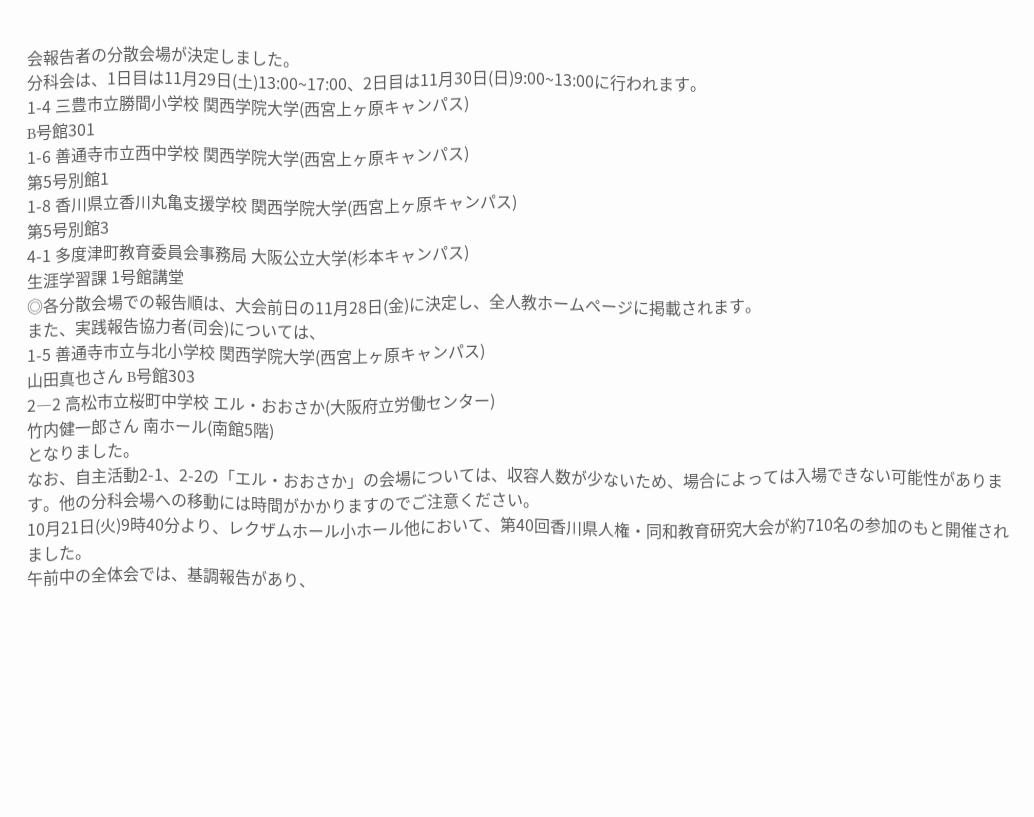会報告者の分散会場が決定しました。
分科会は、1日目は11月29日(土)13:00~17:00、2日目は11月30日(日)9:00~13:00に行われます。
1-4 三豊市立勝間小学校 関西学院大学(西宮上ヶ原キャンパス)
B号館301
1-6 善通寺市立西中学校 関西学院大学(西宮上ヶ原キャンパス)
第5号別館1
1-8 香川県立香川丸亀支援学校 関西学院大学(西宮上ヶ原キャンパス)
第5号別館3
4-1 多度津町教育委員会事務局 大阪公立大学(杉本キャンパス)
生涯学習課 1号館講堂
◎各分散会場での報告順は、大会前日の11月28日(金)に決定し、全人教ホームページに掲載されます。
また、実践報告協力者(司会)については、
1-5 善通寺市立与北小学校 関西学院大学(西宮上ヶ原キャンパス)
山田真也さん B号館303
2―2 高松市立桜町中学校 エル・おおさか(大阪府立労働センター)
竹内健一郎さん 南ホール(南館5階)
となりました。
なお、自主活動2-1、2-2の「エル・おおさか」の会場については、収容人数が少ないため、場合によっては入場できない可能性があります。他の分科会場への移動には時間がかかりますのでご注意ください。
10月21日(火)9時40分より、レクザムホール小ホール他において、第40回香川県人権・同和教育研究大会が約710名の参加のもと開催されました。
午前中の全体会では、基調報告があり、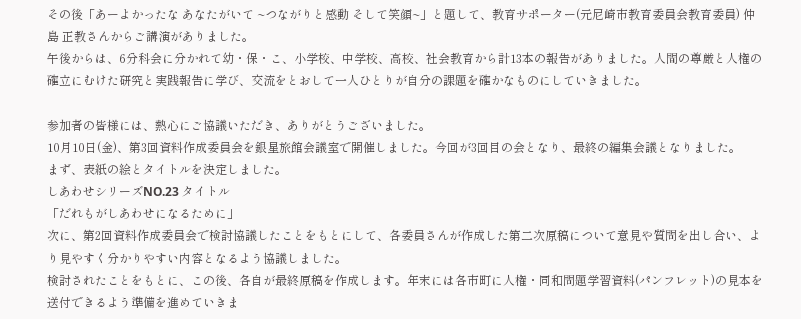その後「あーよかったな あなたがいて ~つながりと感動 そして笑顔~」と題して、教育サポーター(元尼崎市教育委員会教育委員) 仲島 正教さんからご講演がありました。
午後からは、6分科会に分かれて幼・保・こ、小学校、中学校、高校、社会教育から計13本の報告がありました。人間の尊厳と人権の確立にむけた研究と実践報告に学び、交流をとおして一人ひとりが自分の課題を確かなものにしていきました。

参加者の皆様には、熱心にご協議いただき、ありがとうございました。
10月10日(金)、第3回資料作成委員会を銀星旅館会議室で開催しました。今回が3回目の会となり、最終の編集会議となりました。
まず、表紙の絵とタイトルを決定しました。
しあわせシリーズNO.23 タイトル
「だれもがしあわせになるために」
次に、第2回資料作成委員会で検討協議したことをもとにして、各委員さんが作成した第二次原稿について意見や質問を出し合い、より見やすく分かりやすい内容となるよう協議しました。
検討されたことをもとに、この後、各自が最終原稿を作成します。年末には各市町に人権・同和問題学習資料(パンフレット)の見本を送付できるよう準備を進めていきま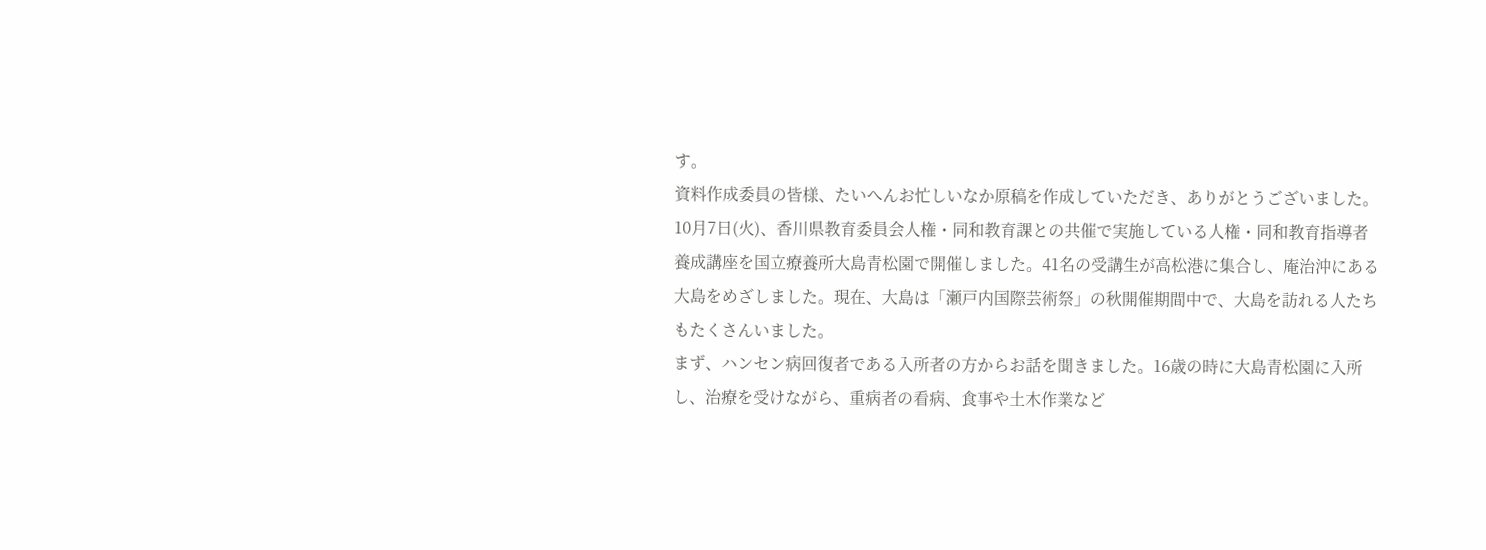す。
資料作成委員の皆様、たいへんお忙しいなか原稿を作成していただき、ありがとうございました。
10月7日(火)、香川県教育委員会人権・同和教育課との共催で実施している人権・同和教育指導者養成講座を国立療養所大島青松園で開催しました。41名の受講生が高松港に集合し、庵治沖にある大島をめざしました。現在、大島は「瀬戸内国際芸術祭」の秋開催期間中で、大島を訪れる人たちもたくさんいました。
まず、ハンセン病回復者である入所者の方からお話を聞きました。16歳の時に大島青松園に入所し、治療を受けながら、重病者の看病、食事や土木作業など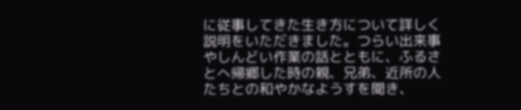に従事してきた生き方について詳しく説明をいただきました。つらい出来事やしんどい作業の話とともに、ふるさとへ帰郷した時の親、兄弟、近所の人たちとの和やかなようすを聞き、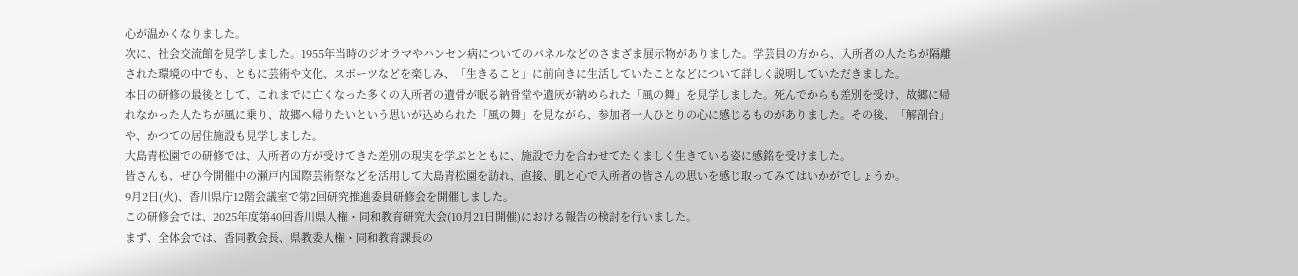心が温かくなりました。
次に、社会交流館を見学しました。1955年当時のジオラマやハンセン病についてのパネルなどのさまざま展示物がありました。学芸員の方から、入所者の人たちが隔離された環境の中でも、ともに芸術や文化、スポーツなどを楽しみ、「生きること」に前向きに生活していたことなどについて詳しく説明していただきました。
本日の研修の最後として、これまでに亡くなった多くの入所者の遺骨が眠る納骨堂や遺灰が納められた「風の舞」を見学しました。死んでからも差別を受け、故郷に帰れなかった人たちが風に乗り、故郷へ帰りたいという思いが込められた「風の舞」を見ながら、参加者一人ひとりの心に感じるものがありました。その後、「解剖台」や、かつての居住施設も見学しました。
大島青松園での研修では、入所者の方が受けてきた差別の現実を学ぶとともに、施設で力を合わせてたくましく生きている姿に感銘を受けました。
皆さんも、ぜひ今開催中の瀬戸内国際芸術祭などを活用して大島青松園を訪れ、直接、肌と心で入所者の皆さんの思いを感じ取ってみてはいかがでしょうか。
9月2日(火)、香川県庁12階会議室で第2回研究推進委員研修会を開催しました。
この研修会では、2025年度第40回香川県人権・同和教育研究大会(10月21日開催)における報告の検討を行いました。
まず、全体会では、香同教会長、県教委人権・同和教育課長の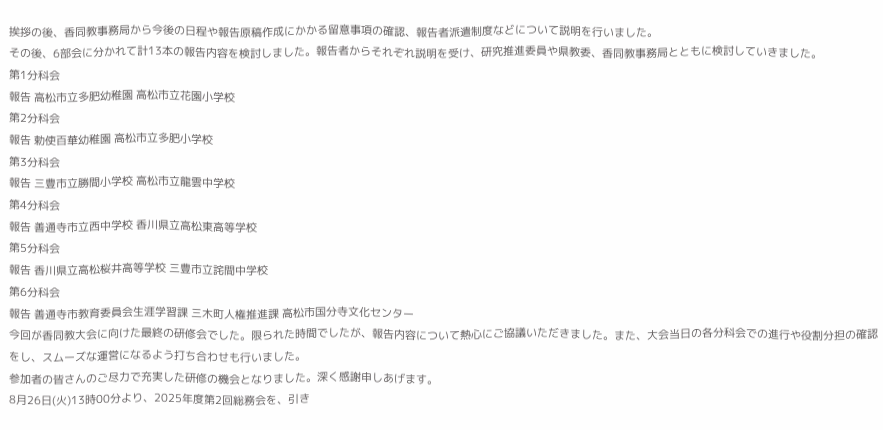挨拶の後、香同教事務局から今後の日程や報告原稿作成にかかる留意事項の確認、報告者派遣制度などについて説明を行いました。
その後、6部会に分かれて計13本の報告内容を検討しました。報告者からそれぞれ説明を受け、研究推進委員や県教委、香同教事務局とともに検討していきました。
第1分科会
報告 高松市立多肥幼稚園 高松市立花園小学校
第2分科会
報告 勅使百華幼稚園 高松市立多肥小学校
第3分科会
報告 三豊市立勝間小学校 高松市立龍雲中学校
第4分科会
報告 善通寺市立西中学校 香川県立高松東高等学校
第5分科会
報告 香川県立高松桜井高等学校 三豊市立詫間中学校
第6分科会
報告 善通寺市教育委員会生涯学習課 三木町人権推進課 高松市国分寺文化センター
今回が香同教大会に向けた最終の研修会でした。限られた時間でしたが、報告内容について熱心にご協議いただきました。また、大会当日の各分科会での進行や役割分担の確認をし、スムーズな運営になるよう打ち合わせも行いました。
参加者の皆さんのご尽力で充実した研修の機会となりました。深く感謝申しあげます。
8月26日(火)13時00分より、2025年度第2回総務会を、引き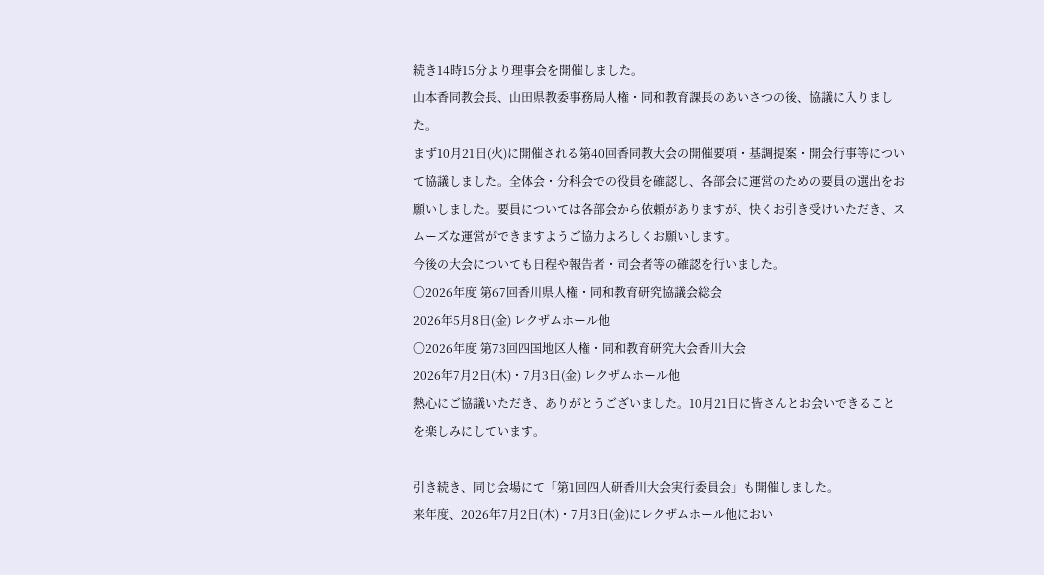続き14時15分より理事会を開催しました。
山本香同教会長、山田県教委事務局人権・同和教育課長のあいさつの後、協議に入りました。
まず10月21日(火)に開催される第40回香同教大会の開催要項・基調提案・開会行事等について協議しました。全体会・分科会での役員を確認し、各部会に運営のための要員の選出をお願いしました。要員については各部会から依頼がありますが、快くお引き受けいただき、スムーズな運営ができますようご協力よろしくお願いします。
今後の大会についても日程や報告者・司会者等の確認を行いました。
〇2026年度 第67回香川県人権・同和教育研究協議会総会
2026年5月8日(金) レクザムホール他
〇2026年度 第73回四国地区人権・同和教育研究大会香川大会
2026年7月2日(木)・7月3日(金) レクザムホール他
熱心にご協議いただき、ありがとうございました。10月21日に皆さんとお会いできることを楽しみにしています。

引き続き、同じ会場にて「第1回四人研香川大会実行委員会」も開催しました。
来年度、2026年7月2日(木)・7月3日(金)にレクザムホール他におい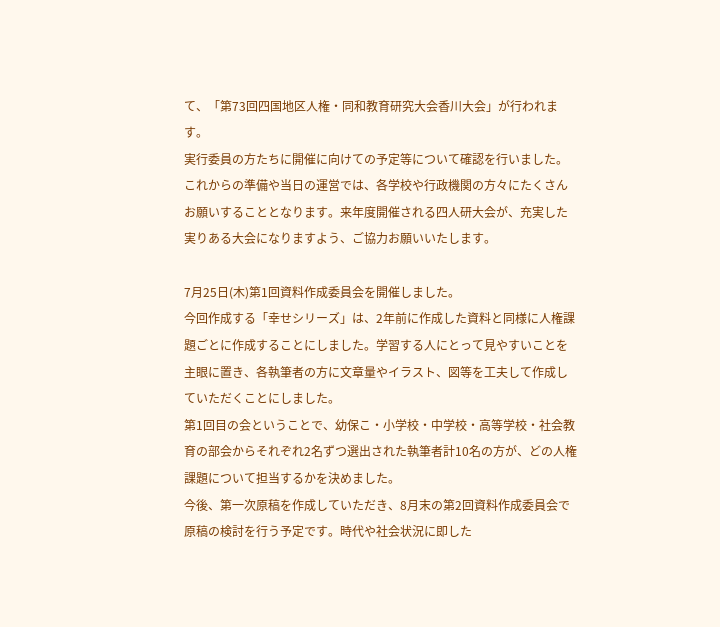て、「第73回四国地区人権・同和教育研究大会香川大会」が行われます。
実行委員の方たちに開催に向けての予定等について確認を行いました。これからの準備や当日の運営では、各学校や行政機関の方々にたくさんお願いすることとなります。来年度開催される四人研大会が、充実した実りある大会になりますよう、ご協力お願いいたします。

7月25日(木)第1回資料作成委員会を開催しました。
今回作成する「幸せシリーズ」は、2年前に作成した資料と同様に人権課題ごとに作成することにしました。学習する人にとって見やすいことを主眼に置き、各執筆者の方に文章量やイラスト、図等を工夫して作成していただくことにしました。
第1回目の会ということで、幼保こ・小学校・中学校・高等学校・社会教育の部会からそれぞれ2名ずつ選出された執筆者計10名の方が、どの人権課題について担当するかを決めました。
今後、第一次原稿を作成していただき、8月末の第2回資料作成委員会で原稿の検討を行う予定です。時代や社会状況に即した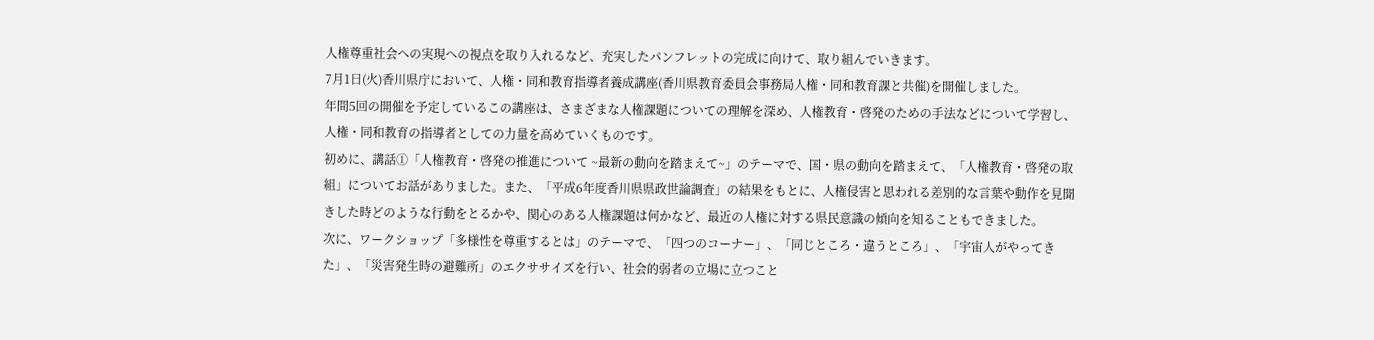人権尊重社会への実現への視点を取り入れるなど、充実したパンフレットの完成に向けて、取り組んでいきます。
7月1日(火)香川県庁において、人権・同和教育指導者養成講座(香川県教育委員会事務局人権・同和教育課と共催)を開催しました。
年間5回の開催を予定しているこの講座は、さまざまな人権課題についての理解を深め、人権教育・啓発のための手法などについて学習し、人権・同和教育の指導者としての力量を高めていくものです。
初めに、講話①「人権教育・啓発の推進について ~最新の動向を踏まえて~」のテーマで、国・県の動向を踏まえて、「人権教育・啓発の取組」についてお話がありました。また、「平成6年度香川県県政世論調査」の結果をもとに、人権侵害と思われる差別的な言葉や動作を見聞きした時どのような行動をとるかや、関心のある人権課題は何かなど、最近の人権に対する県民意識の傾向を知ることもできました。
次に、ワークショップ「多様性を尊重するとは」のテーマで、「四つのコーナー」、「同じところ・違うところ」、「宇宙人がやってきた」、「災害発生時の避難所」のエクササイズを行い、社会的弱者の立場に立つこと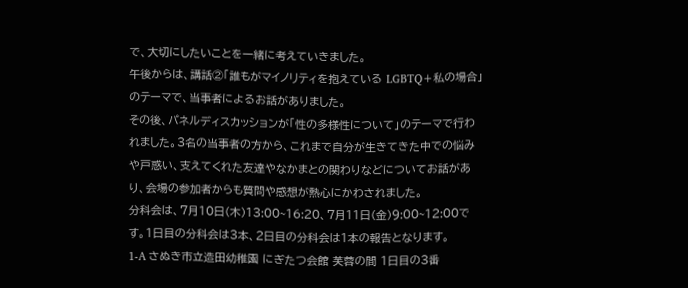で、大切にしたいことを一緒に考えていきました。
午後からは、講話②「誰もがマイノリティを抱えている LGBTQ+私の場合」のテーマで、当事者によるお話がありました。
その後、パネルディスカッションが「性の多様性について」のテーマで行われました。3名の当事者の方から、これまで自分が生きてきた中での悩みや戸惑い、支えてくれた友達やなかまとの関わりなどについてお話があり、会場の参加者からも質問や感想が熱心にかわされました。
分科会は、7月10日(木)13:00~16:20、7月11日(金)9:00~12:00です。1日目の分科会は3本、2日目の分科会は1本の報告となります。
1-A さぬき市立造田幼稚園 にぎたつ会館 芙蓉の間 1日目の3番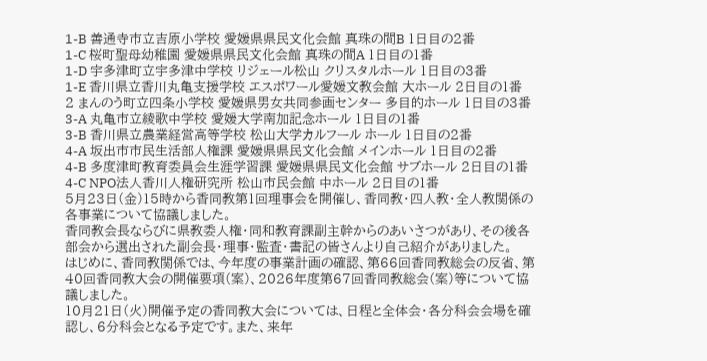1-B 善通寺市立吉原小学校 愛媛県県民文化会館 真珠の間B 1日目の2番
1-C 桜町聖母幼稚園 愛媛県県民文化会館 真珠の間A 1日目の1番
1-D 宇多津町立宇多津中学校 リジェール松山 クリスタルホール 1日目の3番
1-E 香川県立香川丸亀支援学校 エスポワール愛媛文教会館 大ホール 2日目の1番
2 まんのう町立四条小学校 愛媛県男女共同参画センター 多目的ホール 1日目の3番
3-A 丸亀市立綾歌中学校 愛媛大学南加記念ホール 1日目の1番
3-B 香川県立農業経営高等学校 松山大学カルフール ホール 1日目の2番
4-A 坂出市市民生活部人権課 愛媛県県民文化会館 メインホール 1日目の2番
4-B 多度津町教育委員会生涯学習課 愛媛県県民文化会館 サブホール 2日目の1番
4-C NPO法人香川人権研究所 松山市民会館 中ホール 2日目の1番
5月23日(金)15時から香同教第1回理事会を開催し、香同教・四人教・全人教関係の各事業について協議しました。
香同教会長ならびに県教委人権・同和教育課副主幹からのあいさつがあり、その後各部会から選出された副会長・理事・監査・書記の皆さんより自己紹介がありました。
はじめに、香同教関係では、今年度の事業計画の確認、第66回香同教総会の反省、第40回香同教大会の開催要項(案)、2026年度第67回香同教総会(案)等について協議しました。
10月21日(火)開催予定の香同教大会については、日程と全体会・各分科会会場を確認し、6分科会となる予定です。また、来年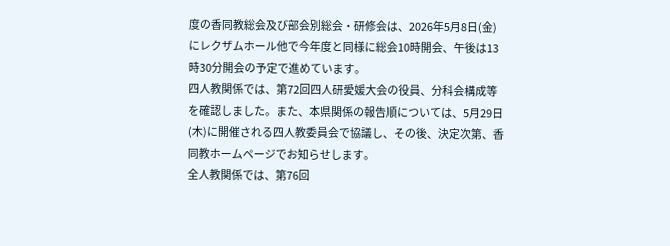度の香同教総会及び部会別総会・研修会は、2026年5月8日(金)にレクザムホール他で今年度と同様に総会10時開会、午後は13時30分開会の予定で進めています。
四人教関係では、第72回四人研愛媛大会の役員、分科会構成等を確認しました。また、本県関係の報告順については、5月29日(木)に開催される四人教委員会で協議し、その後、決定次第、香同教ホームページでお知らせします。
全人教関係では、第76回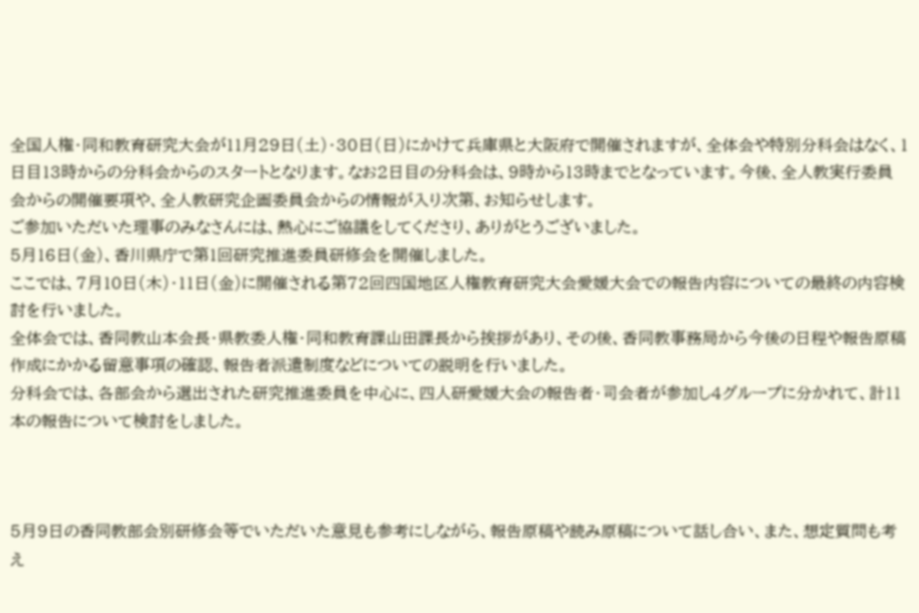全国人権・同和教育研究大会が11月29日(土)・30日(日)にかけて兵庫県と大阪府で開催されますが、全体会や特別分科会はなく、1日目13時からの分科会からのスタートとなります。なお2日目の分科会は、9時から13時までとなっています。今後、全人教実行委員会からの開催要項や、全人教研究企画委員会からの情報が入り次第、お知らせします。
ご参加いただいた理事のみなさんには、熱心にご協議をしてくださり、ありがとうございました。
5月16日(金)、香川県庁で第1回研究推進委員研修会を開催しました。
ここでは、7月10日(木)・11日(金)に開催される第72回四国地区人権教育研究大会愛媛大会での報告内容についての最終の内容検討を行いました。
全体会では、香同教山本会長・県教委人権・同和教育課山田課長から挨拶があり、その後、香同教事務局から今後の日程や報告原稿作成にかかる留意事項の確認、報告者派遣制度などについての説明を行いました。
分科会では、各部会から選出された研究推進委員を中心に、四人研愛媛大会の報告者・司会者が参加し4グループに分かれて、計11本の報告について検討をしました。



5月9日の香同教部会別研修会等でいただいた意見も参考にしながら、報告原稿や読み原稿について話し合い、また、想定質問も考え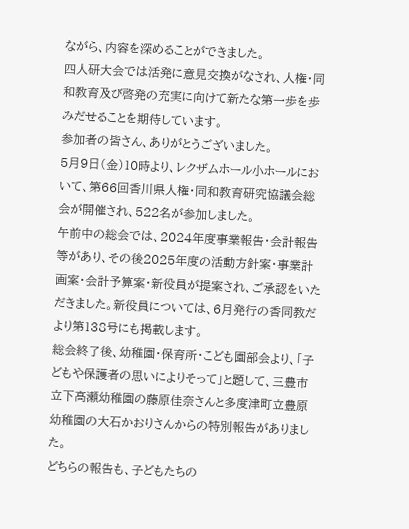ながら、内容を深めることができました。
四人研大会では活発に意見交換がなされ、人権・同和教育及び啓発の充実に向けて新たな第一歩を歩みだせることを期待しています。
参加者の皆さん、ありがとうございました。
5月9日(金)10時より、レクザムホール小ホールにおいて、第66回香川県人権・同和教育研究協議会総会が開催され、522名が参加しました。
午前中の総会では、2024年度事業報告・会計報告等があり、その後2025年度の活動方針案・事業計画案・会計予算案・新役員が提案され、ご承認をいただきました。新役員については、6月発行の香同教だより第138号にも掲載します。
総会終了後、幼稚園・保育所・こども園部会より、「子どもや保護者の思いによりそって」と題して、三豊市立下高瀬幼稚園の藤原佳奈さんと多度津町立豊原幼稚園の大石かおりさんからの特別報告がありました。
どちらの報告も、子どもたちの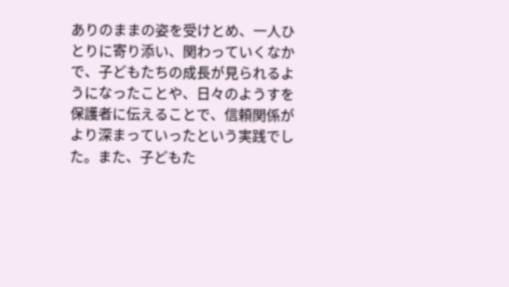ありのままの姿を受けとめ、一人ひとりに寄り添い、関わっていくなかで、子どもたちの成長が見られるようになったことや、日々のようすを保護者に伝えることで、信頼関係がより深まっていったという実践でした。また、子どもた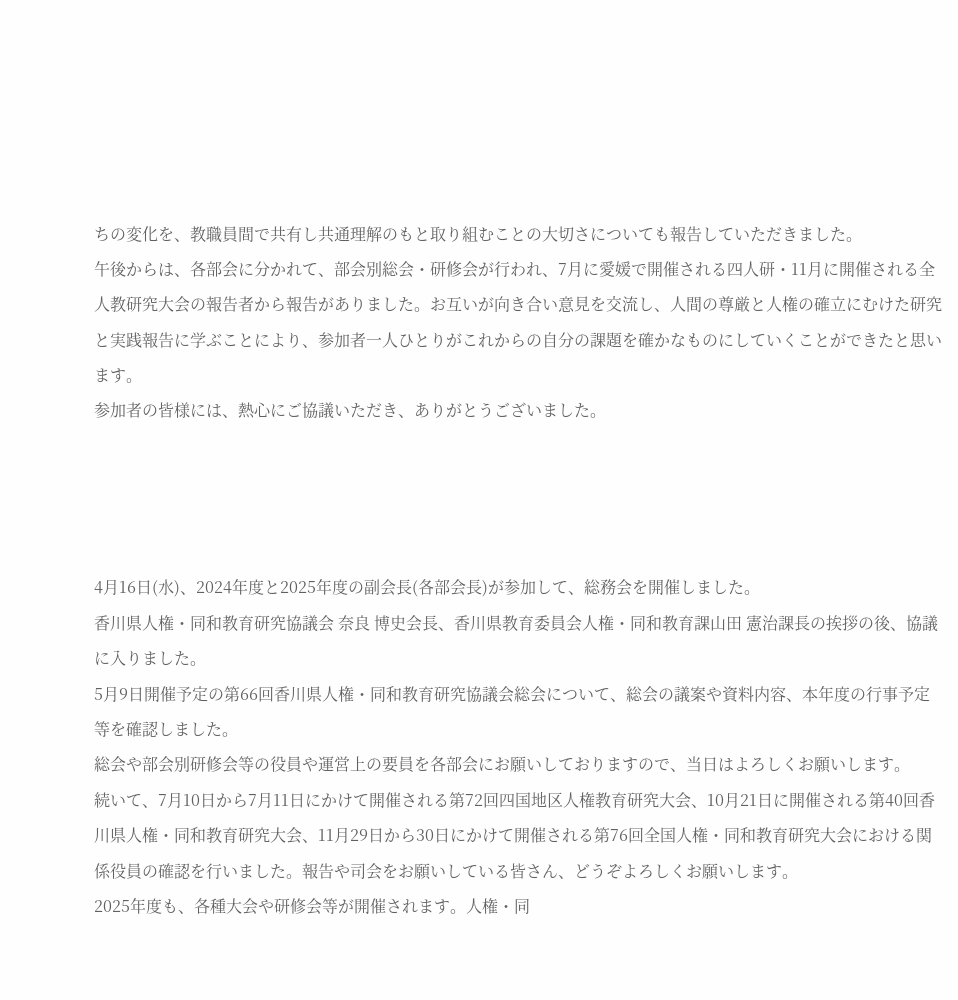ちの変化を、教職員間で共有し共通理解のもと取り組むことの大切さについても報告していただきました。
午後からは、各部会に分かれて、部会別総会・研修会が行われ、7月に愛媛で開催される四人研・11月に開催される全人教研究大会の報告者から報告がありました。お互いが向き合い意見を交流し、人間の尊厳と人権の確立にむけた研究と実践報告に学ぶことにより、参加者一人ひとりがこれからの自分の課題を確かなものにしていくことができたと思います。
参加者の皆様には、熱心にご協議いただき、ありがとうございました。




4月16日(水)、2024年度と2025年度の副会長(各部会長)が参加して、総務会を開催しました。
香川県人権・同和教育研究協議会 奈良 博史会長、香川県教育委員会人権・同和教育課山田 憲治課長の挨拶の後、協議に入りました。
5月9日開催予定の第66回香川県人権・同和教育研究協議会総会について、総会の議案や資料内容、本年度の行事予定等を確認しました。
総会や部会別研修会等の役員や運営上の要員を各部会にお願いしておりますので、当日はよろしくお願いします。
続いて、7月10日から7月11日にかけて開催される第72回四国地区人権教育研究大会、10月21日に開催される第40回香川県人権・同和教育研究大会、11月29日から30日にかけて開催される第76回全国人権・同和教育研究大会における関係役員の確認を行いました。報告や司会をお願いしている皆さん、どうぞよろしくお願いします。
2025年度も、各種大会や研修会等が開催されます。人権・同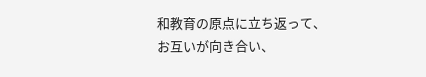和教育の原点に立ち返って、お互いが向き合い、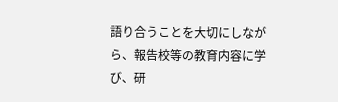語り合うことを大切にしながら、報告校等の教育内容に学び、研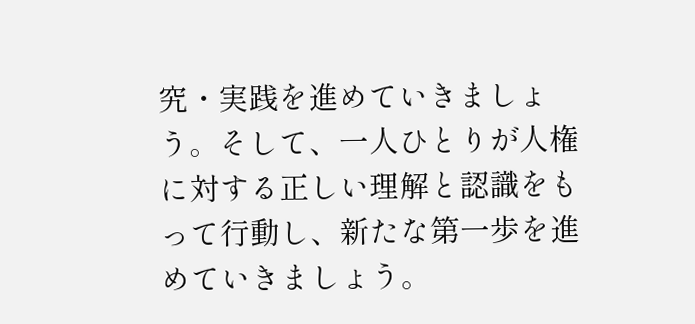究・実践を進めていきましょう。そして、一人ひとりが人権に対する正しい理解と認識をもって行動し、新たな第一歩を進めていきましょう。